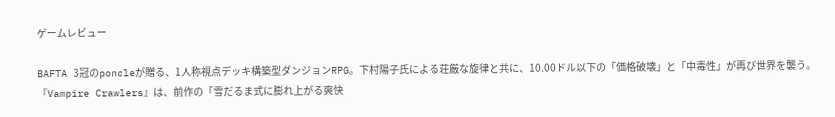ゲームレビュー

BAFTA 3冠のponcleが贈る、1人称視点デッキ構築型ダンジョンRPG。下村陽子氏による荘厳な旋律と共に、10.00ドル以下の「価格破壊」と「中毒性」が再び世界を襲う。 『Vampire Crawlers』は、前作の「雪だるま式に膨れ上がる爽快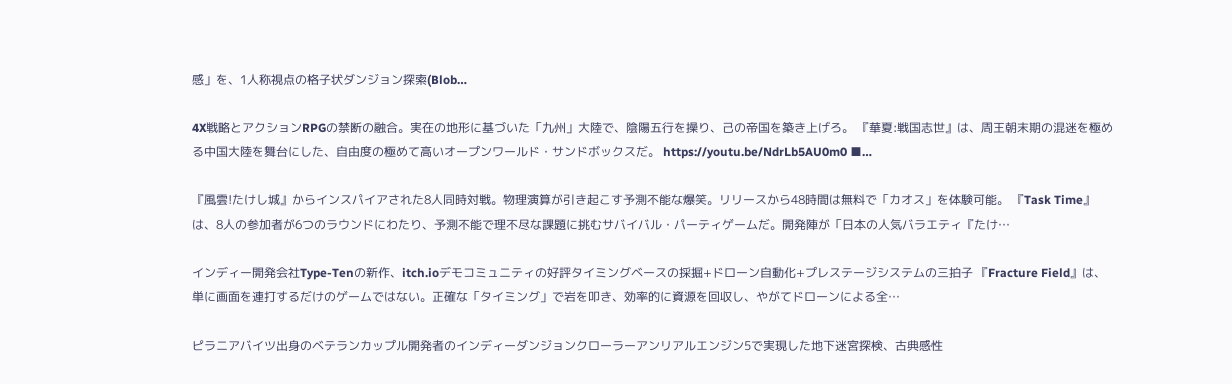感」を、1人称視点の格子状ダンジョン探索(Blob…

4X戦略とアクションRPGの禁断の融合。実在の地形に基づいた「九州」大陸で、陰陽五行を操り、己の帝国を築き上げろ。 『華夏:戦国志世』は、周王朝末期の混迷を極める中国大陸を舞台にした、自由度の極めて高いオープンワールド・サンドボックスだ。 https://youtu.be/NdrLb5AU0m0 ■…

『風雲!たけし城』からインスパイアされた8人同時対戦。物理演算が引き起こす予測不能な爆笑。リリースから48時間は無料で「カオス」を体験可能。 『Task Time』は、8人の参加者が6つのラウンドにわたり、予測不能で理不尽な課題に挑むサバイバル・パーティゲームだ。開発陣が「日本の人気バラエティ『たけ…

インディー開発会社Type-Tenの新作、itch.ioデモコミュニティの好評タイミングベースの採掘+ドローン自動化+プレステージシステムの三拍子 『Fracture Field』は、単に画面を連打するだけのゲームではない。正確な「タイミング」で岩を叩き、効率的に資源を回収し、やがてドローンによる全…

ピラニアバイツ出身のベテランカップル開発者のインディーダンジョンクローラーアンリアルエンジン5で実現した地下迷宮探検、古典感性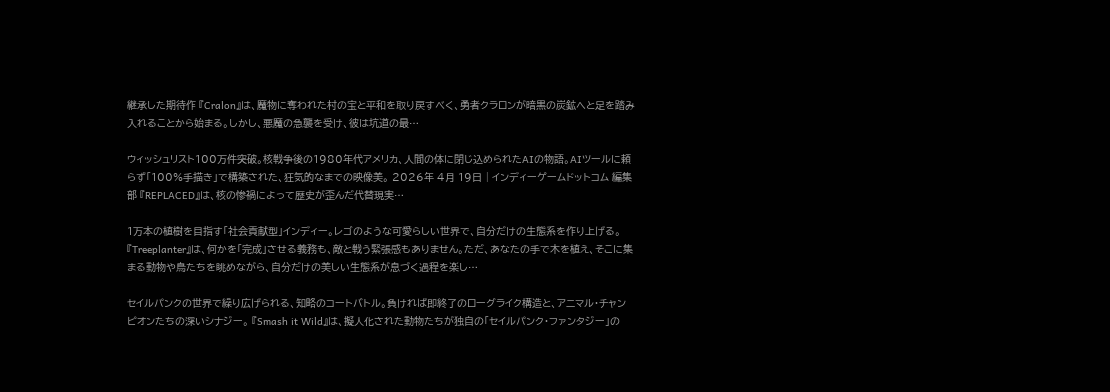継承した期待作 『Cralon』は、魔物に奪われた村の宝と平和を取り戻すべく、勇者クラロンが暗黒の炭鉱へと足を踏み入れることから始まる。しかし、悪魔の急襲を受け、彼は坑道の最…

ウィッシュリスト100万件突破。核戦争後の1980年代アメリカ、人間の体に閉じ込められたAIの物語。AIツールに頼らず「100%手描き」で構築された、狂気的なまでの映像美。 2026年 4月 19日 | インディーゲームドットコム 編集部 『REPLACED』は、核の惨禍によって歴史が歪んだ代替現実…

1万本の植樹を目指す「社会貢献型」インディー。レゴのような可愛らしい世界で、自分だけの生態系を作り上げる。 『Treeplanter』は、何かを「完成」させる義務も、敵と戦う緊張感もありません。ただ、あなたの手で木を植え、そこに集まる動物や鳥たちを眺めながら、自分だけの美しい生態系が息づく過程を楽し…

セイルパンクの世界で繰り広げられる、知略のコートバトル。負ければ即終了のローグライク構造と、アニマル・チャンピオンたちの深いシナジー。 『Smash it Wild』は、擬人化された動物たちが独自の「セイルパンク・ファンタジー」の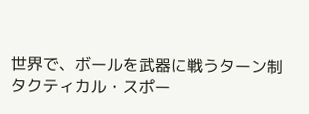世界で、ボールを武器に戦うターン制タクティカル・スポー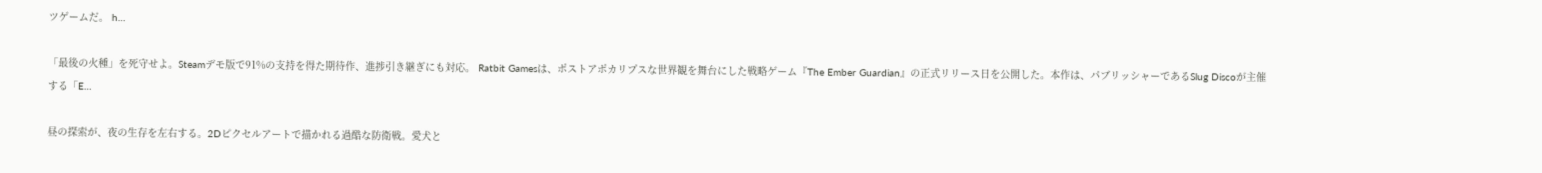ツゲームだ。 h…

「最後の火種」を死守せよ。Steamデモ版で91%の支持を得た期待作、進捗引き継ぎにも対応。 Ratbit Gamesは、ポストアポカリプスな世界観を舞台にした戦略ゲーム『The Ember Guardian』の正式リリース日を公開した。本作は、パブリッシャーであるSlug Discoが主催する「E…

昼の探索が、夜の生存を左右する。2Dピクセルアートで描かれる過酷な防衛戦。愛犬と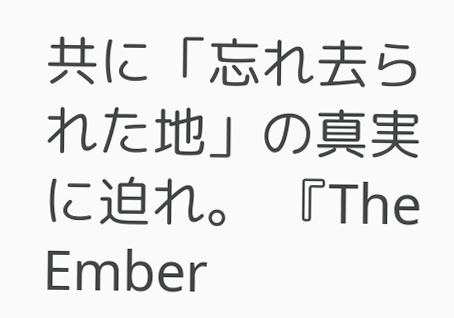共に「忘れ去られた地」の真実に迫れ。 『The Ember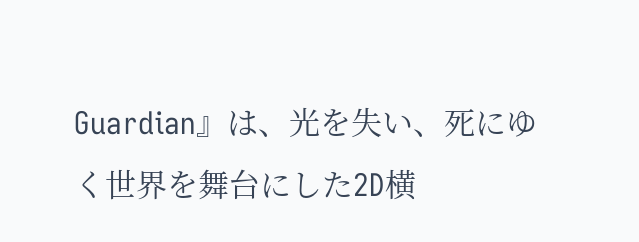Guardian』は、光を失い、死にゆく世界を舞台にした2D横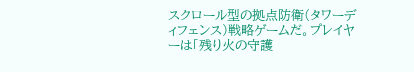スクロール型の拠点防衛(タワーディフェンス)戦略ゲームだ。プレイヤーは「残り火の守護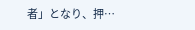者」となり、押…